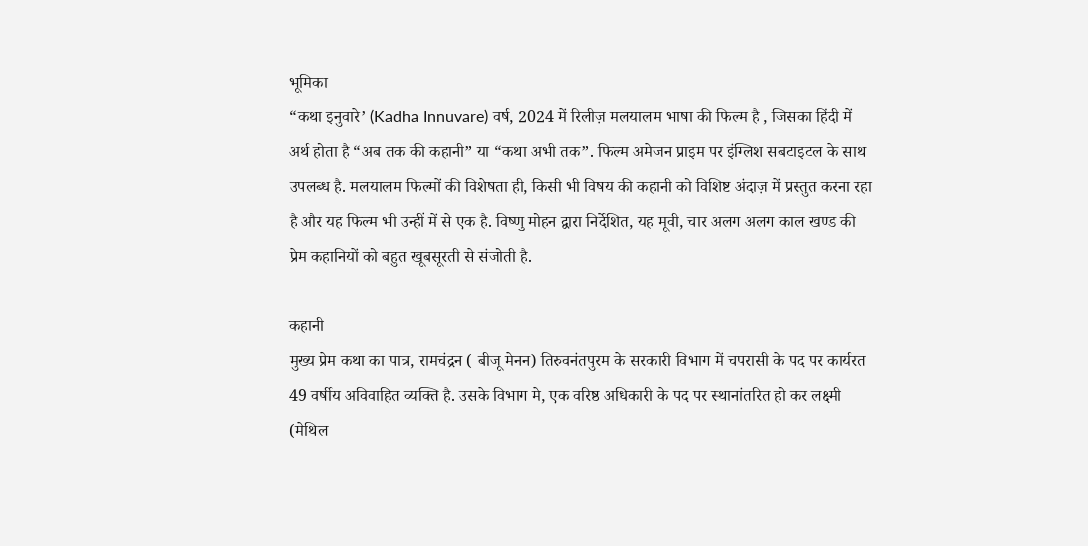भूमिका
“कथा इनुवारे’ (Kadha Innuvare) वर्ष, 2024 में रिलीज़ मलयालम भाषा की फिल्म है , जिसका हिंदी में अर्थ होता है “अब तक की कहानी” या “कथा अभी तक”. फिल्म अमेजन प्राइम पर इंग्लिश सबटाइटल के साथ उपलब्ध है. मलयालम फिल्मों की विशेषता ही, किसी भी विषय की कहानी को विशिष्ट अंदाज़ में प्रस्तुत करना रहा है और यह फिल्म भी उन्हीं में से एक है. विष्णु मोहन द्वारा निर्देशित, यह मूवी, चार अलग अलग काल खण्ड की प्रेम कहानियों को बहुत खूबसूरती से संजोती है.

कहानी
मुख्य प्रेम कथा का पात्र, रामचंद्रन ( बीजू मेनन) तिरुवनंतपुरम के सरकारी विभाग में चपरासी के पद पर कार्यरत 49 वर्षीय अविवाहित व्यक्ति है. उसके विभाग मे, एक वरिष्ठ अधिकारी के पद पर स्थानांतरित हो कर लक्ष्मी (मेथिल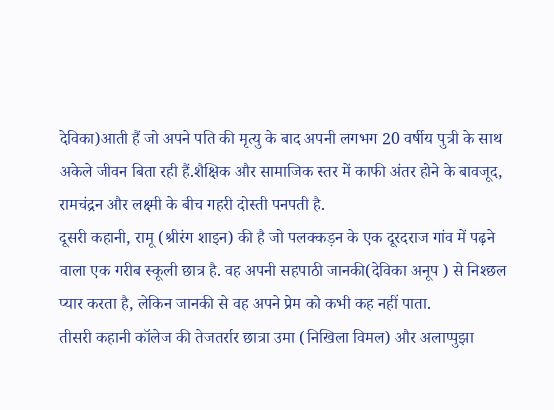देविका)आती हैं जो अपने पति की मृत्यु के बाद अपनी लगभग 20 वर्षीय पुत्री के साथ अकेले जीवन बिता रही हैं.शैक्षिक और सामाजिक स्तर में काफी अंतर होने के बावजूद, रामचंद्रन और लक्ष्मी के बीच गहरी दोस्ती पनपती है.
दूसरी कहानी, रामू (श्रीरंग शाइन) की है जो पलक्कड़न के एक दूरदराज गांव में पढ़ने वाला एक गरीब स्कूली छात्र है. वह अपनी सहपाठी जानकी(देविका अनूप ) से निश्छल प्यार करता है, लेकिन जानकी से वह अपने प्रेम को कभी कह नहीं पाता.
तीसरी कहानी कॉलेज की तेजतर्रार छात्रा उमा (निखिला विमल) और अलाप्पुझा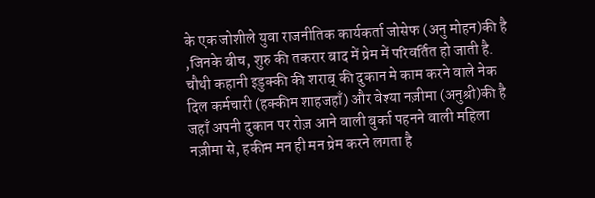के एक जोशीले युवा राजनीतिक कार्यकर्ता जोसेफ (अनु मोहन)की है ,जिनके बीच, शुरु की तकरार बाद में प्रेम में परिवर्तित हो जाती है.
चौथी कहानी इडुक्की की शराब् की दुकान मे काम करने वाले नेक दिल कर्मचारी (हक्कीम शाहजहाँ) और वेश्या नज़ीमा (अनुश्री)की है जहाँ अपनी दुकान पर रोज़ आने वाली बुर्का पहनने वाली महिला नज़ीमा से, हकीम मन ही मन प्रेम करने लगता है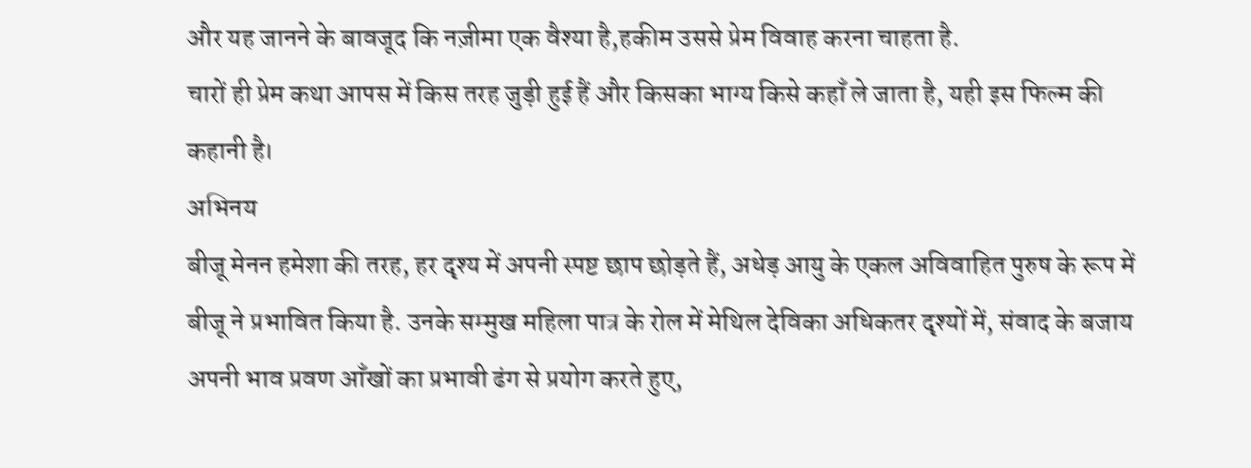और यह जानने के बावजूद कि नज़ीमा एक वैश्या है,हकीम उससे प्रेम विवाह करना चाहता है.
चारों ही प्रेम कथा आपस में किस तरह जुड़ी हुई हैं और किसका भाग्य किसे कहाँ ले जाता है, यही इस फिल्म की कहानी है।
अभिनय
बीजू मेनन हमेशा की तरह, हर दृश्य में अपनी स्पष्ट छाप छोड़ते हैं, अधेड़ आयु के एकल अविवाहित पुरुष के रूप में बीजू ने प्रभावित किया है. उनके सम्मुख महिला पात्र के रोल में मेथिल देविका अधिकतर दृश्यों में, संवाद के बजाय अपनी भाव प्रवण आँखों का प्रभावी ढंग से प्रयोग करते हुए,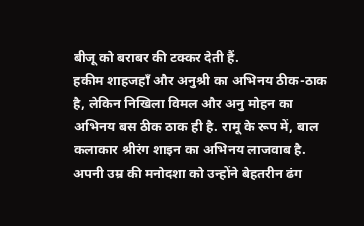बीजू को बराबर की टक्कर देती हैं.
हकीम शाहजहाँ और अनुश्री का अभिनय ठीक-ठाक है, लेकिन निखिला विमल और अनु मोहन का अभिनय बस ठीक ठाक ही है. रामू के रूप में, बाल कलाकार श्रीरंग शाइन का अभिनय लाजवाब है. अपनी उम्र की मनोदशा को उन्होंने बेहतरीन ढंग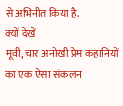से अभिनीत किया है.
क्यों देखें
मूवी, चार अनोखी प्रेम कहानियों का एक ऐसा संकलन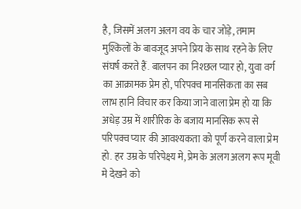है, जिसमें अलग अलग वय के चार जोड़े, तमाम मुश्किलों के बावजूद अपने प्रिय के साथ रहने के लिए संघर्ष करते हैं. बालपन का निश्छल प्यार हो, युवा वर्ग का आक्रामक प्रेम हो, परिपक्व मानसिकता का सब लाभ हानि विचार कर किया जाने वाला प्रेम हो या कि अधेड़ उम्र में शारीरिक के बजाय मानसिक रूप से परिपक्व प्यार की आवश्यकता को पूर्ण करने वाला प्रेम हो. हर उम्र के परिपेक्ष्य मे, प्रेम के अलग अलग रूप मूवी मे देखने को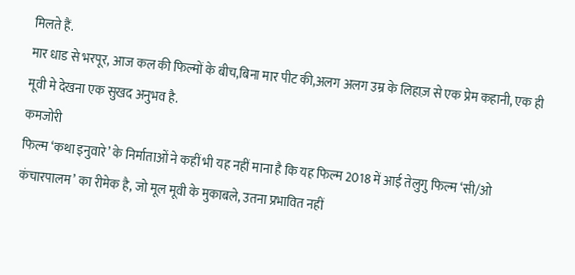मिलते हैं.
मार धाड से भरपूर, आज कल की फिल्मों के बीच,बिना मार पीट की,अलग अलग उम्र के लिहाज़ से एक प्रेम कहानी, एक ही मूवी मे देखना एक सुखद अनुभव है.
कमजोरी
फिल्म ‘कथा इनुवारे’ के निर्माताओं ने कहीं भी यह नहीं माना है कि यह फिल्म 2018 में आई तेलुगु फिल्म ‘सी/ओ कंचारपालम’ का रीमेक है, जो मूल मूवी के मुकाबले, उतना प्रभावित नहीं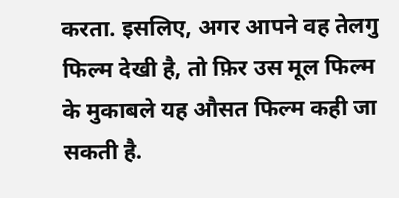करता. इसलिए, अगर आपने वह तेलगु फिल्म देखी है, तो फ़िर उस मूल फिल्म के मुकाबले यह औसत फिल्म कही जा सकती है.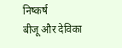निष्कर्ष
बीजू और देविका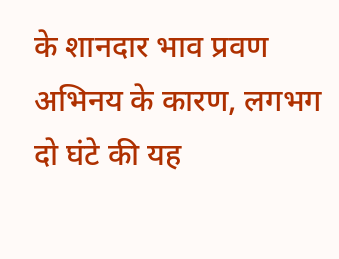के शानदार भाव प्रवण अभिनय के कारण, लगभग दो घंटे की यह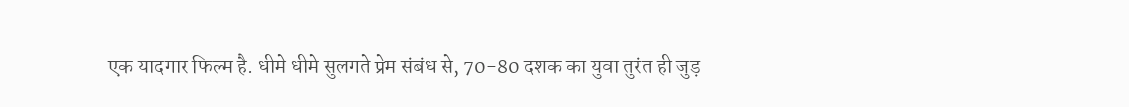एक यादगार फिल्म है. धीमे धीमे सुलगते प्रेम संबंध से, 70-80 दशक का युवा तुरंत ही जुड़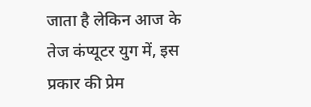जाता है लेकिन आज के तेज कंप्यूटर युग में, इस प्रकार की प्रेम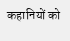कहानियों को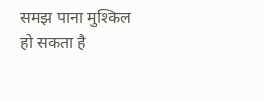समझ पाना मुश्किल हो सकता है